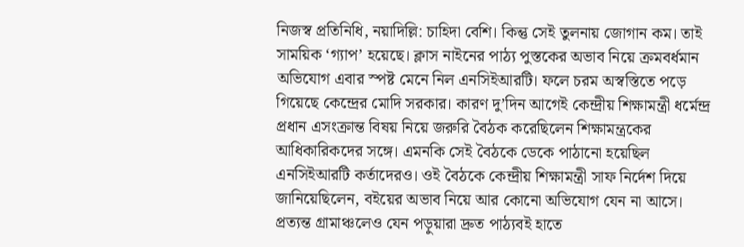নিজস্ব প্রতিনিধি, নয়াদিল্লি: চাহিদা বেশি। কিন্তু সেই তুলনায় জোগান কম। তাই সাময়িক ‘গ্যাপ’ হয়েছে। ক্লাস নাইনের পাঠ্য পুস্তকের অভাব নিয়ে ক্রমবর্ধমান অভিযোগ এবার স্পষ্ট মেনে নিল এনসিইআরটি। ফলে চরম অস্বস্তিতে পড়ে গিয়েছে কেন্দ্রের মোদি সরকার। কারণ দু’দিন আগেই কেন্দ্রীয় শিক্ষামন্ত্রী ধর্মেন্দ্র প্রধান এসংক্রান্ত বিষয় নিয়ে জরুরি বৈঠক করেছিলেন শিক্ষামন্ত্রকের আধিকারিকদের সঙ্গে। এমনকি সেই বৈঠকে ডেকে পাঠানো হয়েছিল এনসিইআরটি কর্তাদেরও। ওই বৈঠকে কেন্দ্রীয় শিক্ষামন্ত্রী সাফ নির্দেশ দিয়ে জানিয়েছিলেন, বইয়ের অভাব নিয়ে আর কোনো অভিযোগ যেন না আসে। প্রত্যন্ত গ্রামাঞ্চলেও যেন পড়ুয়ারা দ্রুত পাঠ্যবই হাতে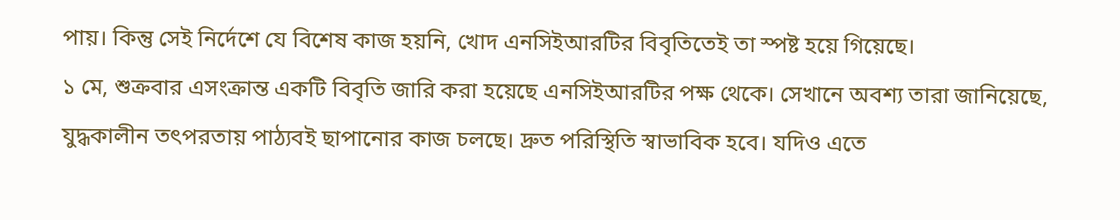পায়। কিন্তু সেই নির্দেশে যে বিশেষ কাজ হয়নি, খোদ এনসিইআরটির বিবৃতিতেই তা স্পষ্ট হয়ে গিয়েছে।
১ মে, শুক্রবার এসংক্রান্ত একটি বিবৃতি জারি করা হয়েছে এনসিইআরটির পক্ষ থেকে। সেখানে অবশ্য তারা জানিয়েছে, যুদ্ধকালীন তৎপরতায় পাঠ্যবই ছাপানোর কাজ চলছে। দ্রুত পরিস্থিতি স্বাভাবিক হবে। যদিও এতে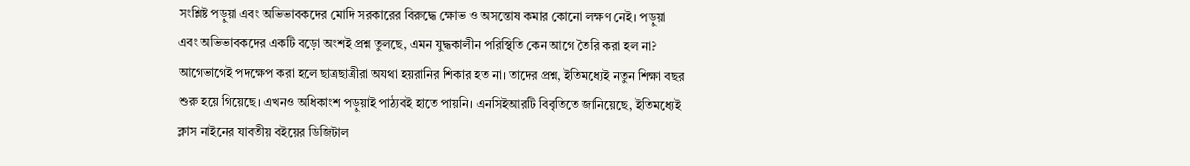সংশ্লিষ্ট পড়ুয়া এবং অভিভাবকদের মোদি সরকারের বিরুদ্ধে ক্ষোভ ও অসন্তোষ কমার কোনো লক্ষণ নেই। পড়ুয়া এবং অভিভাবকদের একটি বড়ো অংশই প্রশ্ন তুলছে, এমন যুদ্ধকালীন পরিস্থিতি কেন আগে তৈরি করা হল না? আগেভাগেই পদক্ষেপ করা হলে ছাত্রছাত্রীরা অযথা হয়রানির শিকার হত না। তাদের প্রশ্ন, ইতিমধ্যেই নতুন শিক্ষা বছর শুরু হয়ে গিয়েছে। এখনও অধিকাংশ পড়ুয়াই পাঠ্যবই হাতে পায়নি। এনসিইআরটি বিবৃতিতে জানিয়েছে, ইতিমধ্যেই ক্লাস নাইনের যাবতীয় বইয়ের ডিজিটাল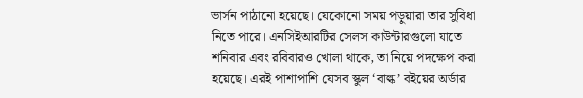ভার্সন পাঠানো হয়েছে। যেকোনো সময় পড়ুয়ারা তার সুবিধা নিতে পারে। এনসিইআরটির সেলস কাউন্টারগুলো যাতে শনিবার এবং রবিবারও খোলা থাকে, তা নিয়ে পদক্ষেপ করা হয়েছে। এরই পাশাপাশি যেসব স্কুল ‘বাল্ক’ বইয়ের অর্ডার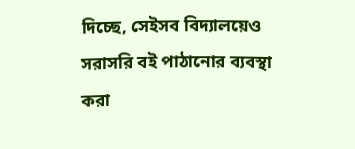দিচ্ছে, সেইসব বিদ্যালয়েও সরাসরি বই পাঠানোর ব্যবস্থা করা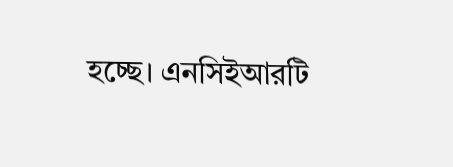হচ্ছে। এনসিইআরটি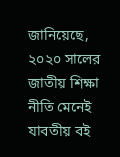জানিয়েছে, ২০২০ সালের জাতীয় শিক্ষা নীতি মেনেই যাবতীয় বই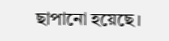ছাপানো হয়েছে।